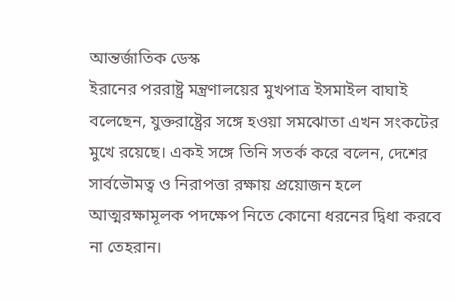আন্তর্জাতিক ডেস্ক
ইরানের পররাষ্ট্র মন্ত্রণালয়ের মুখপাত্র ইসমাইল বাঘাই বলেছেন, যুক্তরাষ্ট্রের সঙ্গে হওয়া সমঝোতা এখন সংকটের মুখে রয়েছে। একই সঙ্গে তিনি সতর্ক করে বলেন, দেশের সার্বভৌমত্ব ও নিরাপত্তা রক্ষায় প্রয়োজন হলে আত্মরক্ষামূলক পদক্ষেপ নিতে কোনো ধরনের দ্বিধা করবে না তেহরান।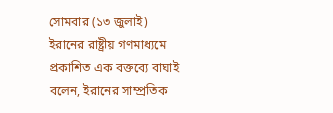সোমবার (১৩ জুলাই) ইরানের রাষ্ট্রীয় গণমাধ্যমে প্রকাশিত এক বক্তব্যে বাঘাই বলেন, ইরানের সাম্প্রতিক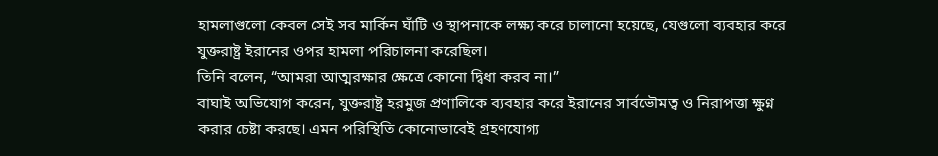হামলাগুলো কেবল সেই সব মার্কিন ঘাঁটি ও স্থাপনাকে লক্ষ্য করে চালানো হয়েছে, যেগুলো ব্যবহার করে যুক্তরাষ্ট্র ইরানের ওপর হামলা পরিচালনা করেছিল।
তিনি বলেন, “আমরা আত্মরক্ষার ক্ষেত্রে কোনো দ্বিধা করব না।”
বাঘাই অভিযোগ করেন, যুক্তরাষ্ট্র হরমুজ প্রণালিকে ব্যবহার করে ইরানের সার্বভৌমত্ব ও নিরাপত্তা ক্ষুণ্ন করার চেষ্টা করছে। এমন পরিস্থিতি কোনোভাবেই গ্রহণযোগ্য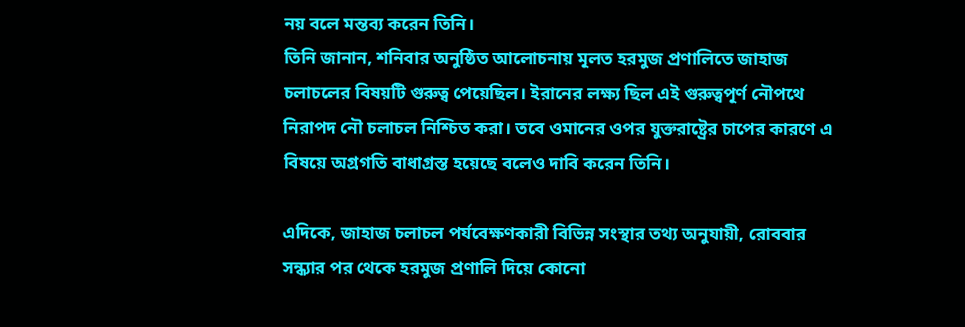নয় বলে মন্তব্য করেন তিনি।
তিনি জানান, শনিবার অনুষ্ঠিত আলোচনায় মূলত হরমুজ প্রণালিতে জাহাজ চলাচলের বিষয়টি গুরুত্ব পেয়েছিল। ইরানের লক্ষ্য ছিল এই গুরুত্বপূর্ণ নৌপথে নিরাপদ নৌ চলাচল নিশ্চিত করা। তবে ওমানের ওপর যুক্তরাষ্ট্রের চাপের কারণে এ বিষয়ে অগ্রগতি বাধাগ্রস্ত হয়েছে বলেও দাবি করেন তিনি।

এদিকে, জাহাজ চলাচল পর্যবেক্ষণকারী বিভিন্ন সংস্থার তথ্য অনুযায়ী, রোববার সন্ধ্যার পর থেকে হরমুজ প্রণালি দিয়ে কোনো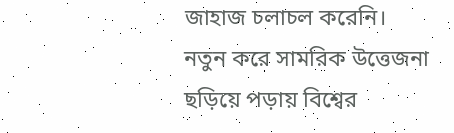জাহাজ চলাচল করেনি। নতুন করে সামরিক উত্তেজনা ছড়িয়ে পড়ায় বিশ্বের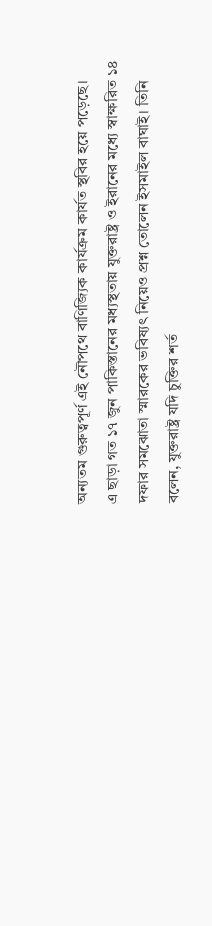অন্যতম গুরুত্বপূর্ণ এই নৌপথে বাণিজ্যিক কার্যক্রম কার্যত স্থবির হয়ে পড়েছে।
এ ছাড়া গত ১৭ জুন পাকিস্তানের মধ্যস্থতায় যুক্তরাষ্ট্র ও ইরানের মধ্যে স্বাক্ষরিত ১৪ দফার সমঝোতা স্মারকের ভবিষ্যৎ নিয়েও প্রশ্ন তোলেন ইসমাইল বাঘাই। তিনি বলেন, যুক্তরাষ্ট্র যদি চুক্তির শর্ত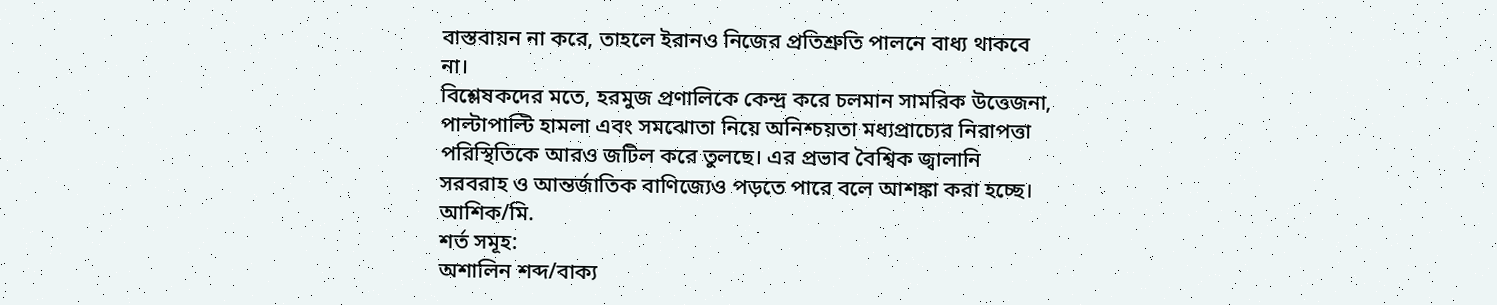বাস্তবায়ন না করে, তাহলে ইরানও নিজের প্রতিশ্রুতি পালনে বাধ্য থাকবে না।
বিশ্লেষকদের মতে, হরমুজ প্রণালিকে কেন্দ্র করে চলমান সামরিক উত্তেজনা, পাল্টাপাল্টি হামলা এবং সমঝোতা নিয়ে অনিশ্চয়তা মধ্যপ্রাচ্যের নিরাপত্তা পরিস্থিতিকে আরও জটিল করে তুলছে। এর প্রভাব বৈশ্বিক জ্বালানি সরবরাহ ও আন্তর্জাতিক বাণিজ্যেও পড়তে পারে বলে আশঙ্কা করা হচ্ছে।
আশিক/মি.
শর্ত সমূহ:
অশালিন শব্দ/বাক্য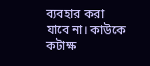ব্যবহার করা যাবে না। কাউকে কটাক্ষ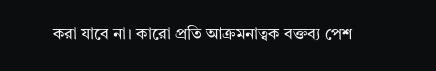করা যাবে না। কারো প্রতি আক্রমনাত্বক বক্তব্য পেশ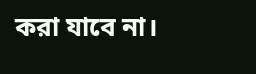করা যাবে না।